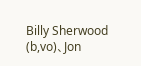Billy Sherwood (b,vo)、Jon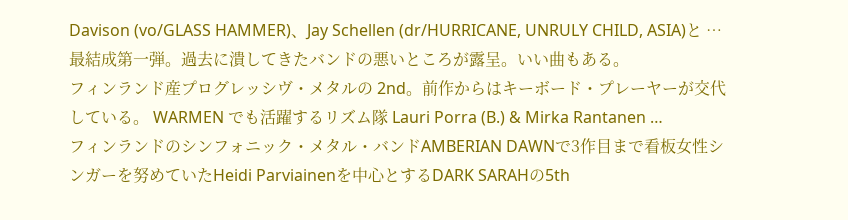Davison (vo/GLASS HAMMER)、Jay Schellen (dr/HURRICANE, UNRULY CHILD, ASIA)と …
最結成第一弾。過去に潰してきたバンドの悪いところが露呈。いい曲もある。
フィンランド産プログレッシヴ・メタルの 2nd。前作からはキーボード・プレーヤーが交代している。 WARMEN でも活躍するリズム隊 Lauri Porra (B.) & Mirka Rantanen …
フィンランドのシンフォニック・メタル・バンドAMBERIAN DAWNで3作目まで看板女性シンガーを努めていたHeidi Parviainenを中心とするDARK SARAHの5th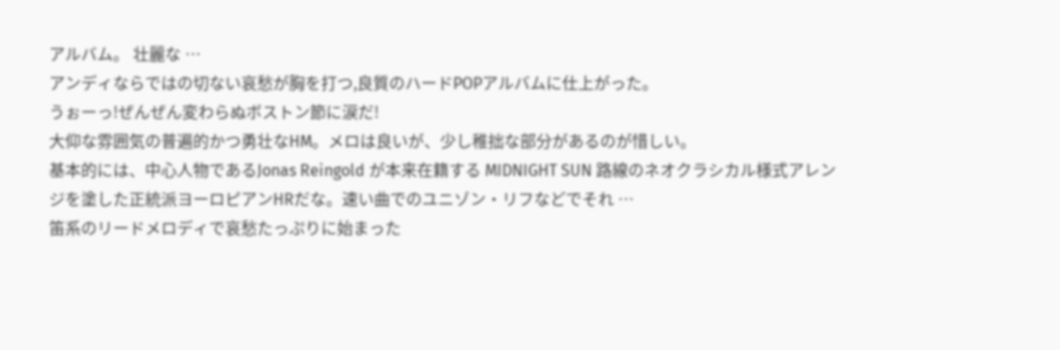アルバム。 壮麗な …
アンディならではの切ない哀愁が胸を打つ,良質のハードPOPアルバムに仕上がった。
うぉーっ!ぜんぜん変わらぬボストン節に涙だ!
大仰な雰囲気の普遍的かつ勇壮なHM。メロは良いが、少し稚拙な部分があるのが惜しい。
基本的には、中心人物であるJonas Reingold が本来在籍する MIDNIGHT SUN 路線のネオクラシカル様式アレンジを塗した正統派ヨーロピアンHRだな。速い曲でのユニゾン・リフなどでそれ …
笛系のリードメロディで哀愁たっぷりに始まった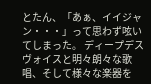とたん、「あぁ、イイジャン・・・」って思わず呟いてしまった。 ディープデスヴォイスと明々朗々な歌唱、そして様々な楽器を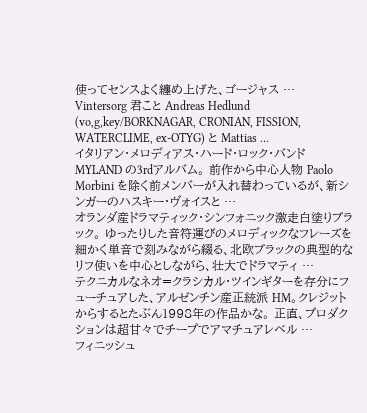使ってセンスよく纏め上げた、ゴージャス …
Vintersorg 君こと Andreas Hedlund (vo,g,key/BORKNAGAR, CRONIAN, FISSION, WATERCLIME, ex-OTYG) と Mattias …
イタリアン・メロディアス・ハード・ロック・バンド MYLAND の3rdアルバム。 前作から中心人物 Paolo Morbini を除く前メンバーが入れ替わっているが、新シンガーのハスキー・ヴォイスと …
オランダ産ドラマティック・シンフォニック激走白塗りブラック。 ゆったりした音符運びのメロディックなフレーズを細かく単音で刻みながら綴る、北欧ブラックの典型的なリフ使いを中心としながら、壮大でドラマティ …
テクニカルなネオ=クラシカル・ツインギターを存分にフューチュアした、アルゼンチン産正統派 HM。クレジットからするとたぶん1998年の作品かな。 正直、プロダクションは超甘々でチープでアマチュアレベル …
フィニッシュ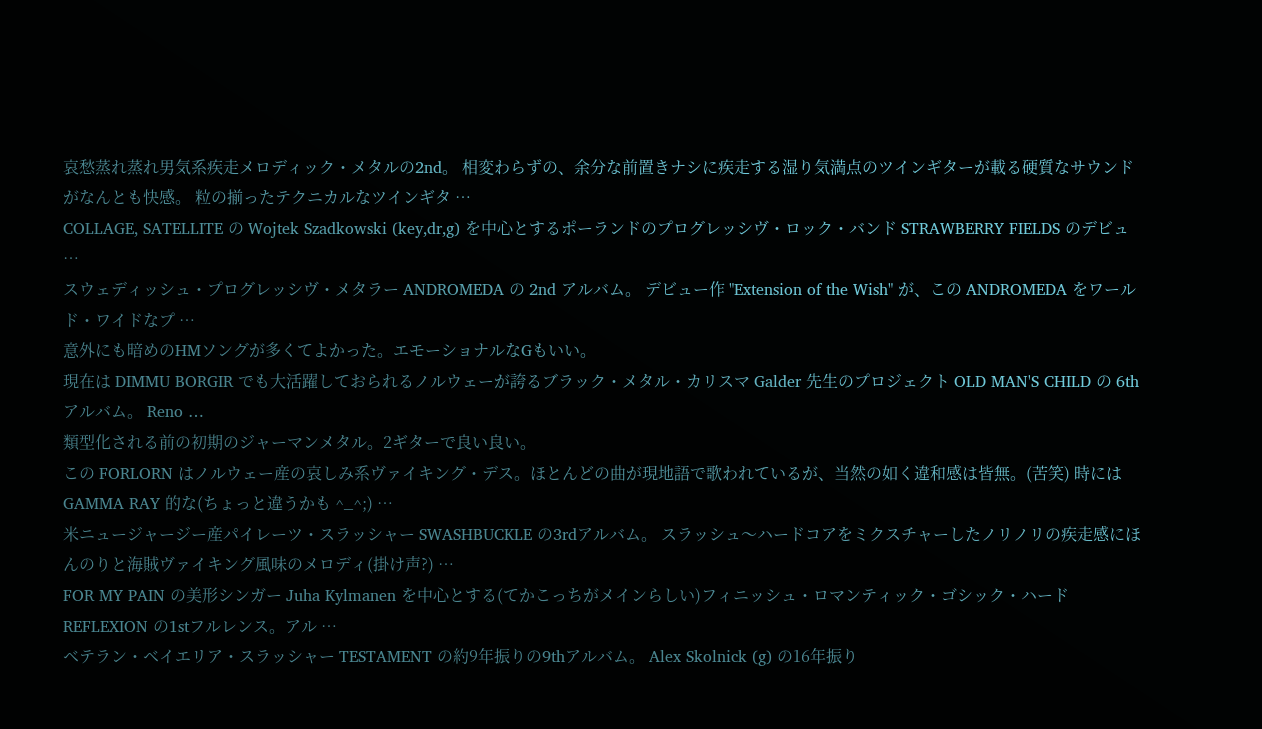哀愁蒸れ蒸れ男気系疾走メロディック・メタルの2nd。 相変わらずの、余分な前置きナシに疾走する湿り気満点のツインギターが載る硬質なサウンドがなんとも快感。 粒の揃ったテクニカルなツインギタ …
COLLAGE, SATELLITE の Wojtek Szadkowski (key,dr,g) を中心とするポーランドのプログレッシヴ・ロック・バンド STRAWBERRY FIELDS のデビュ …
スウェディッシュ・プログレッシヴ・メタラー ANDROMEDA の 2nd アルバム。 デビュー作 "Extension of the Wish" が、この ANDROMEDA をワールド・ワイドなプ …
意外にも暗めのHMソングが多くてよかった。エモーショナルなGもいい。
現在は DIMMU BORGIR でも大活躍しておられるノルウェーが誇るブラック・メタル・カリスマ Galder 先生のプロジェクト OLD MAN'S CHILD の 6th アルバム。 Reno …
類型化される前の初期のジャーマンメタル。2ギターで良い良い。
この FORLORN はノルウェー産の哀しみ系ヴァイキング・デス。ほとんどの曲が現地語で歌われているが、当然の如く違和感は皆無。(苦笑) 時には GAMMA RAY 的な(ちょっと違うかも ^_^;) …
米ニュージャージー産パイレーツ・スラッシャー SWASHBUCKLE の3rdアルバム。 スラッシュ〜ハードコアをミクスチャーしたノリノリの疾走感にほんのりと海賊ヴァイキング風味のメロディ(掛け声?) …
FOR MY PAIN の美形シンガー Juha Kylmanen を中心とする(てかこっちがメインらしい)フィニッシュ・ロマンティック・ゴシック・ハード REFLEXION の1stフルレンス。アル …
ベテラン・ベイエリア・スラッシャー TESTAMENT の約9年振りの9thアルバム。 Alex Skolnick (g) の16年振り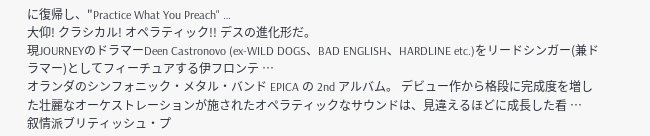に復帰し、"Practice What You Preach" …
大仰! クラシカル! オペラティック!! デスの進化形だ。
現JOURNEYのドラマーDeen Castronovo (ex-WILD DOGS、BAD ENGLISH、HARDLINE etc.)をリードシンガー(兼ドラマー)としてフィーチュアする伊フロンテ …
オランダのシンフォニック・メタル・バンド EPICA の 2nd アルバム。 デビュー作から格段に完成度を増した壮麗なオーケストレーションが施されたオペラティックなサウンドは、見違えるほどに成長した看 …
叙情派ブリティッシュ・プ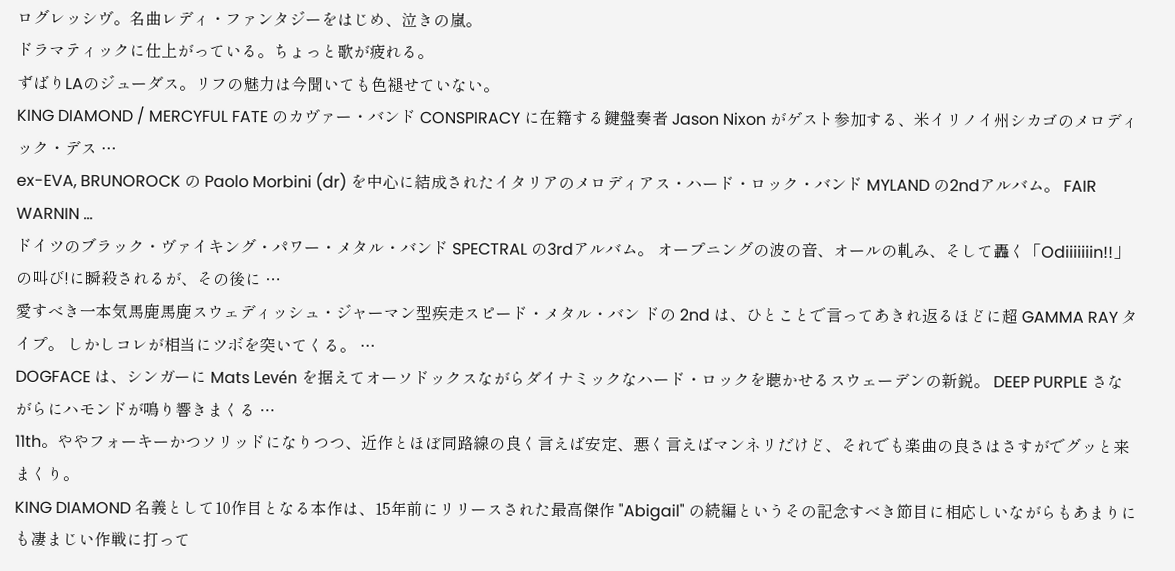ログレッシヴ。名曲レディ・ファンタジーをはじめ、泣きの嵐。
ドラマティックに仕上がっている。ちょっと歌が疲れる。
ずばりLAのジューダス。リフの魅力は今聞いても色褪せていない。
KING DIAMOND / MERCYFUL FATE のカヴァー・バンド CONSPIRACY に在籍する鍵盤奏者 Jason Nixon がゲスト参加する、米イリノイ州シカゴのメロディック・デス …
ex-EVA, BRUNOROCK の Paolo Morbini (dr) を中心に結成されたイタリアのメロディアス・ハード・ロック・バンド MYLAND の2ndアルバム。 FAIR WARNIN …
ドイツのブラック・ヴァイキング・パワー・メタル・バンド SPECTRAL の3rdアルバム。 オープニングの波の音、オールの軋み、そして轟く「Odiiiiiiin!!」の叫び!に瞬殺されるが、その後に …
愛すべき一本気馬鹿馬鹿スウェディッシュ・ジャーマン型疾走スピード・メタル・バン ドの 2nd は、ひとことで言ってあきれ返るほどに超 GAMMA RAY タイプ。 しかしコレが相当にツボを突いてくる。 …
DOGFACE は、シンガーに Mats Levén を据えてオーソドックスながらダイナミックなハード・ロックを聴かせるスウェーデンの新鋭。 DEEP PURPLE さながらにハモンドが鳴り響きまくる …
11th。ややフォーキーかつソリッドになりつつ、近作とほぼ同路線の良く言えば安定、悪く言えばマンネリだけど、それでも楽曲の良さはさすがでグッと来まくり。
KING DIAMOND 名義として10作目となる本作は、15年前にリリースされた最高傑作 "Abigail" の続編というその記念すべき節目に相応しいながらもあまりにも凄まじい作戦に打って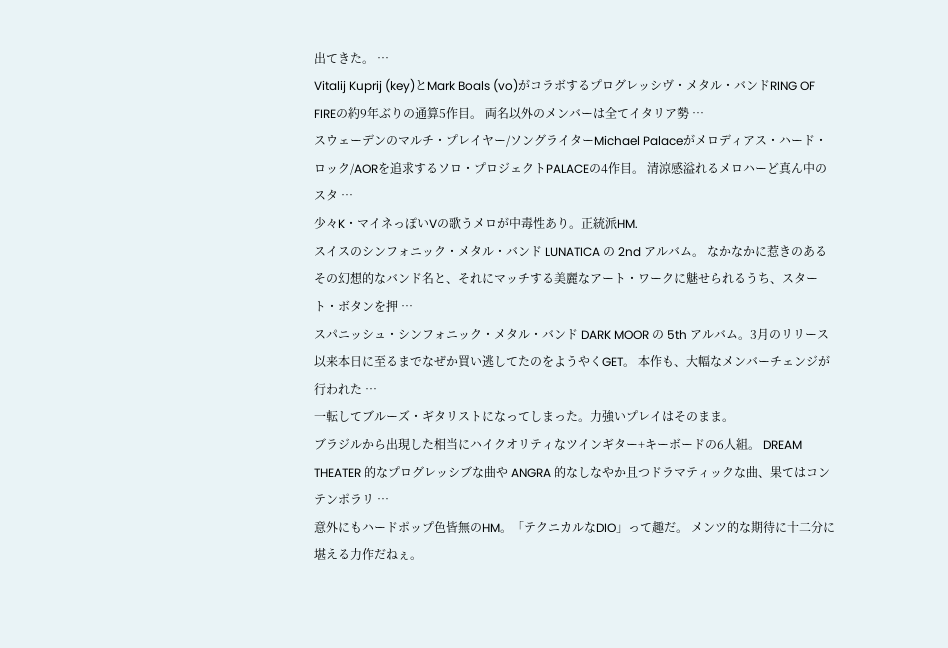出てきた。 …
Vitalij Kuprij (key)とMark Boals (vo)がコラボするプログレッシヴ・メタル・バンドRING OF FIREの約9年ぶりの通算5作目。 両名以外のメンバーは全てイタリア勢 …
スウェーデンのマルチ・プレイヤー/ソングライターMichael Palaceがメロディアス・ハード・ロック/AORを追求するソロ・プロジェクトPALACEの4作目。 清涼感溢れるメロハーど真ん中のスタ …
少々K・マイネっぽいVの歌うメロが中毒性あり。正統派HM.
スイスのシンフォニック・メタル・バンド LUNATICA の 2nd アルバム。 なかなかに惹きのあるその幻想的なバンド名と、それにマッチする美麗なアート・ワークに魅せられるうち、スタート・ボタンを押 …
スパニッシュ・シンフォニック・メタル・バンド DARK MOOR の 5th アルバム。3月のリリース以来本日に至るまでなぜか買い逃してたのをようやくGET。 本作も、大幅なメンバーチェンジが行われた …
一転してブルーズ・ギタリストになってしまった。力強いプレイはそのまま。
ブラジルから出現した相当にハイクオリティなツインギター+キーボードの6人組。 DREAM THEATER 的なプログレッシブな曲や ANGRA 的なしなやか且つドラマティックな曲、果てはコンテンポラリ …
意外にもハードポップ色皆無のHM。「テクニカルなDIO」って趣だ。 メンツ的な期待に十二分に堪える力作だねぇ。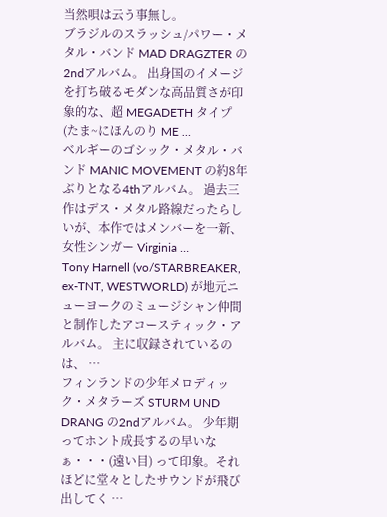当然唄は云う事無し。
ブラジルのスラッシュ/パワー・メタル・バンド MAD DRAGZTER の2ndアルバム。 出身国のイメージを打ち破るモダンな高品質さが印象的な、超 MEGADETH タイプ (たま~にほんのり ME …
ベルギーのゴシック・メタル・バンド MANIC MOVEMENT の約8年ぶりとなる4thアルバム。 過去三作はデス・メタル路線だったらしいが、本作ではメンバーを一新、女性シンガー Virginia …
Tony Harnell (vo/STARBREAKER, ex-TNT, WESTWORLD) が地元ニューヨークのミュージシャン仲間と制作したアコースティック・アルバム。 主に収録されているのは、 …
フィンランドの少年メロディック・メタラーズ STURM UND DRANG の2ndアルバム。 少年期ってホント成長するの早いなぁ・・・(遠い目) って印象。それほどに堂々としたサウンドが飛び出してく …